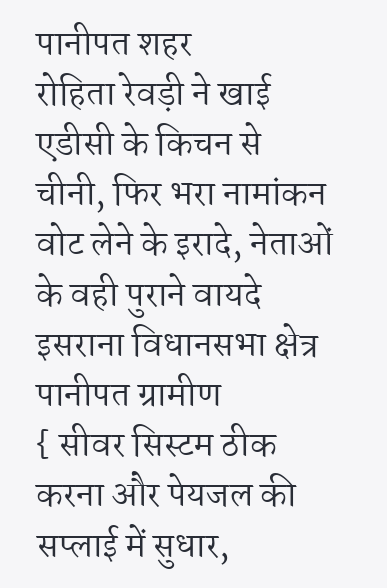पानीपत शहर
रोहिता रेवड़ी ने खाई एडीसी के किचन से चीनी, फिर भरा नामांकन
वोट लेने के इरादे, नेताओं के वही पुराने वायदे
इसराना विधानसभा क्षेत्र
पानीपत ग्रामीण
{ सीवर सिस्टम ठीक करना और पेयजल की सप्लाई में सुधार,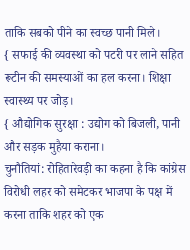ताकि सबको पीने का स्वच्छ पानी मिले।
{ सफाई की व्यवस्था को पटरी पर लाने सहित रूटीन की समस्याओं का हल करना। शिक्षा स्वास्थ्य पर जोड़।
{ औद्योगिक सुरक्षा : उद्योग को बिजली, पानी और सड़क मुहैया कराना।
चुनौतियां: रोहितारेवड़ी का कहना है कि कांग्रेस विरोधी लहर को समेटकर भाजपा के पक्ष में करना ताकि शहर को एक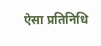ऐसा प्रतिनिधि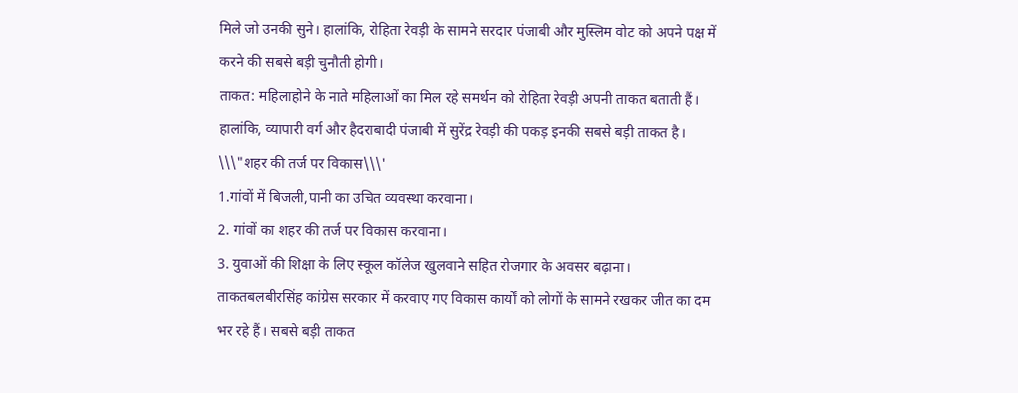मिले जो उनकी सुने। हालांकि, रोहिता रेवड़ी के सामने सरदार पंजाबी और मुस्लिम वोट को अपने पक्ष में करने की सबसे बड़ी चुनौती होगी।
ताकत: महिलाहोने के नाते महिलाओं का मिल रहे समर्थन को रोहिता रेवड़ी अपनी ताकत बताती हैं। हालांकि, व्यापारी वर्ग और हैदराबादी पंजाबी में सुरेंद्र रेवड़ी की पकड़ इनकी सबसे बड़ी ताकत है।
\\\"शहर की तर्ज पर विकास\\\'
1.गांवों में बिजली,पानी का उचित व्यवस्था करवाना।
2. गांवों का शहर की तर्ज पर विकास करवाना।
3. युवाओं की शिक्षा के लिए स्कूल कॉलेज खुलवाने सहित रोजगार के अवसर बढ़ाना।
ताकतबलबीरसिंह कांग्रेस सरकार में करवाए गए विकास कार्यों को लोगों के सामने रखकर जीत का दम भर रहे हैं। सबसे बड़ी ताकत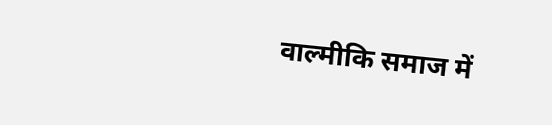वाल्मीकि समाज में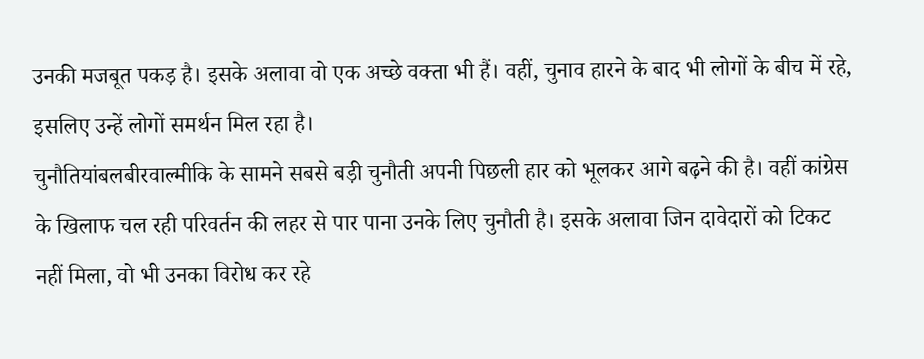उनकी मजबूत पकड़ है। इसके अलावा वो एक अच्छे वक्ता भी हैं। वहीं, चुनाव हारने के बाद भी लोगों के बीच में रहे, इसलिए उन्हें लोगों समर्थन मिल रहा है।
चुनौतियांबलबीरवाल्मीकि के सामने सबसे बड़ी चुनौती अपनी पिछली हार को भूलकर आगे बढ़ने की है। वहीं कांग्रेस के खिलाफ चल रही परिवर्तन की लहर से पार पाना उनके लिए चुनौती है। इसके अलावा जिन दावेदारों को टिकट नहीं मिला, वो भी उनका विरोध कर रहे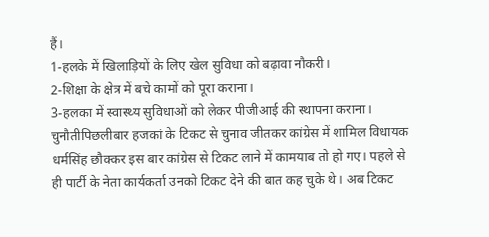हैं।
1-हलके में खिलाड़ियों के लिए खेल सुविधा को बढ़ावा नौकरी।
2-शिक्षा के क्षेत्र में बचे कामों को पूरा कराना।
3-हलका में स्वास्थ्य सुविधाओं को लेकर पीजीआई की स्थापना कराना।
चुनौतीपिछलीबार हजकां के टिकट से चुनाव जीतकर कांग्रेस में शामिल विधायक धर्मसिंह छौक्कर इस बार कांग्रेस से टिकट लाने में कामयाब तो हो गए। पहले से ही पार्टी के नेता कार्यकर्ता उनको टिकट देने की बात कह चुके थे। अब टिकट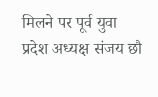मिलने पर पूर्व युवा प्रदेश अध्यक्ष संजय छौ